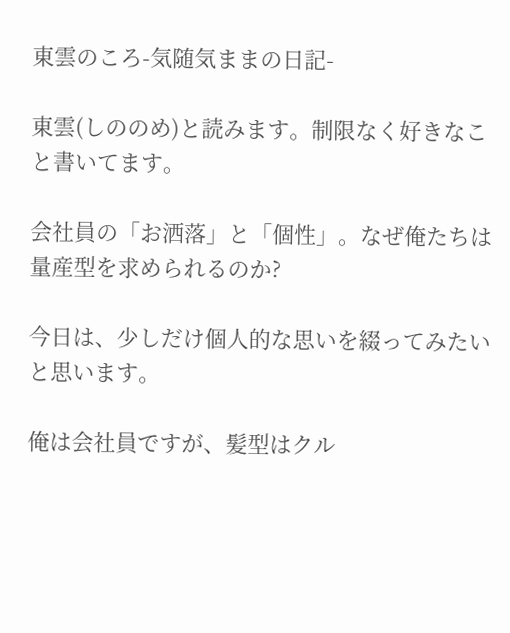東雲のころ-気随気ままの日記-

東雲(しののめ)と読みます。制限なく好きなこと書いてます。

会社員の「お洒落」と「個性」。なぜ俺たちは量産型を求められるのか?

今日は、少しだけ個人的な思いを綴ってみたいと思います。

俺は会社員ですが、髪型はクル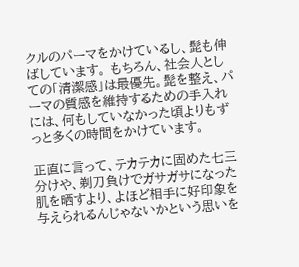クルのパーマをかけているし、髭も伸ばしています。 もちろん、社会人としての「清潔感」は最優先。髭を整え、パーマの質感を維持するための手入れには、何もしていなかった頃よりもずっと多くの時間をかけています。

正直に言って、テカテカに固めた七三分けや、剃刀負けでガサガサになった肌を晒すより、よほど相手に好印象を与えられるんじゃないかという思いを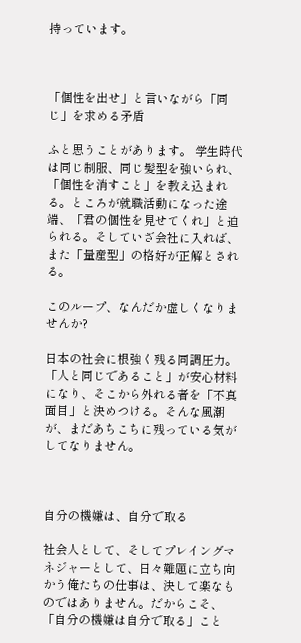持っています。



「個性を出せ」と言いながら「同じ」を求める矛盾

ふと思うことがあります。 学生時代は同じ制服、同じ髪型を強いられ、「個性を消すこと」を教え込まれる。ところが就職活動になった途端、「君の個性を見せてくれ」と迫られる。そしていざ会社に入れば、また「量産型」の格好が正解とされる。

このループ、なんだか虚しくなりませんか?

日本の社会に根強く残る同調圧力。「人と同じであること」が安心材料になり、そこから外れる者を「不真面目」と決めつける。そんな風潮が、まだあちこちに残っている気がしてなりません。



自分の機嫌は、自分で取る

社会人として、そしてプレイングマネジャーとして、日々難題に立ち向かう俺たちの仕事は、決して楽なものではありません。だからこそ、「自分の機嫌は自分で取る」こと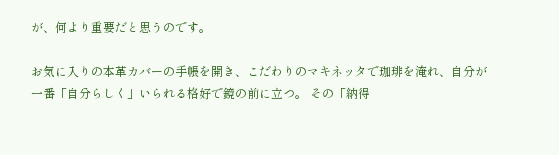が、何より重要だと思うのです。

お気に入りの本革カバーの手帳を開き、こだわりのマキネッタで珈琲を淹れ、自分が一番「自分らしく」いられる格好で鏡の前に立つ。 その「納得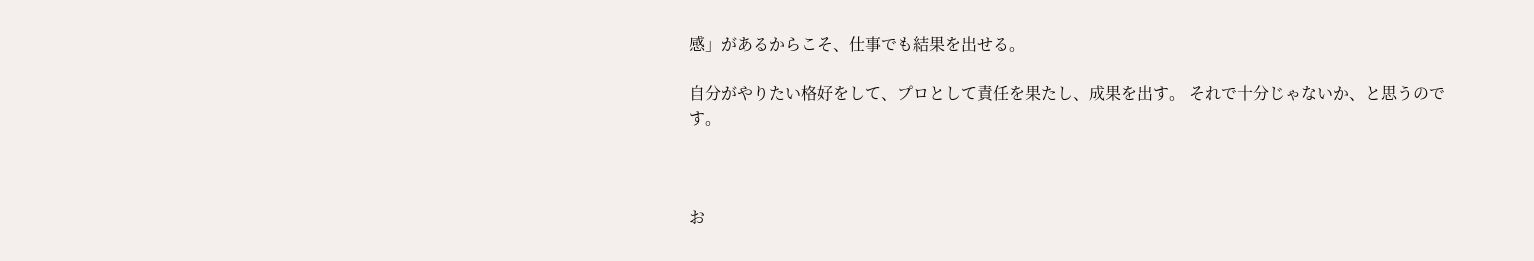感」があるからこそ、仕事でも結果を出せる。

自分がやりたい格好をして、プロとして責任を果たし、成果を出す。 それで十分じゃないか、と思うのです。



お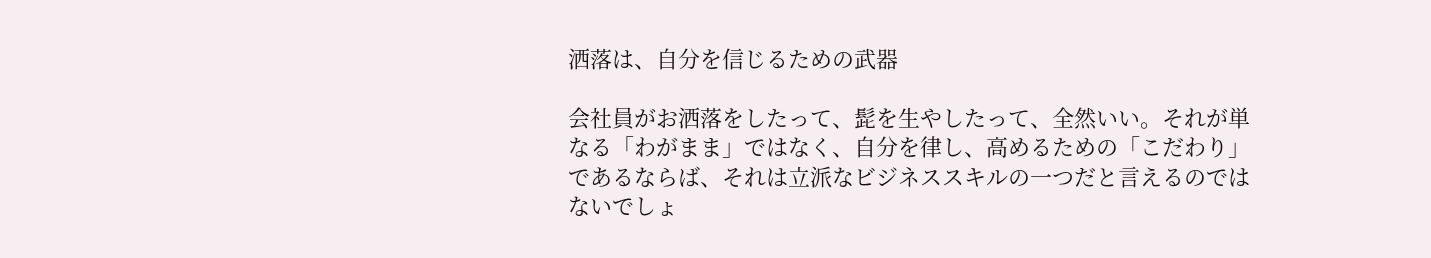洒落は、自分を信じるための武器

会社員がお洒落をしたって、髭を生やしたって、全然いい。それが単なる「わがまま」ではなく、自分を律し、高めるための「こだわり」であるならば、それは立派なビジネススキルの一つだと言えるのではないでしょ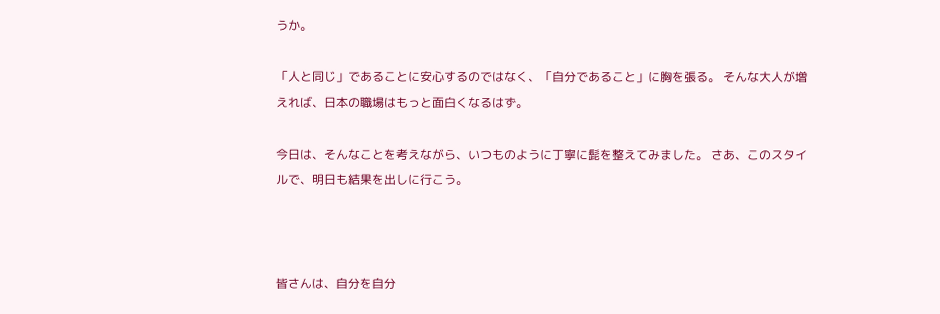うか。

「人と同じ」であることに安心するのではなく、「自分であること」に胸を張る。 そんな大人が増えれば、日本の職場はもっと面白くなるはず。

今日は、そんなことを考えながら、いつものように丁寧に髭を整えてみました。 さあ、このスタイルで、明日も結果を出しに行こう。



皆さんは、自分を自分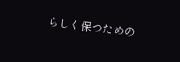らしく保つための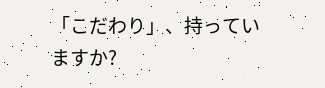「こだわり」、持っていますか?